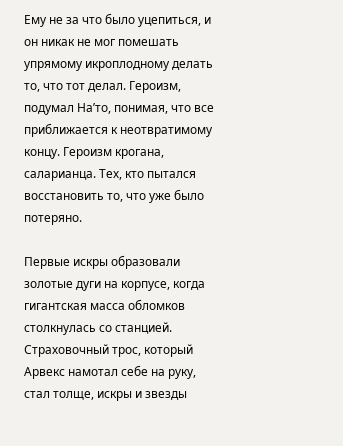Ему не за что было уцепиться, и он никак не мог помешать упрямому икроплодному делать то, что тот делал. Героизм, подумал На’то, понимая, что все приближается к неотвратимому концу. Героизм крогана, саларианца. Тех, кто пытался восстановить то, что уже было потеряно.

Первые искры образовали золотые дуги на корпусе, когда гигантская масса обломков столкнулась со станцией. Страховочный трос, который Арвекс намотал себе на руку, стал толще, искры и звезды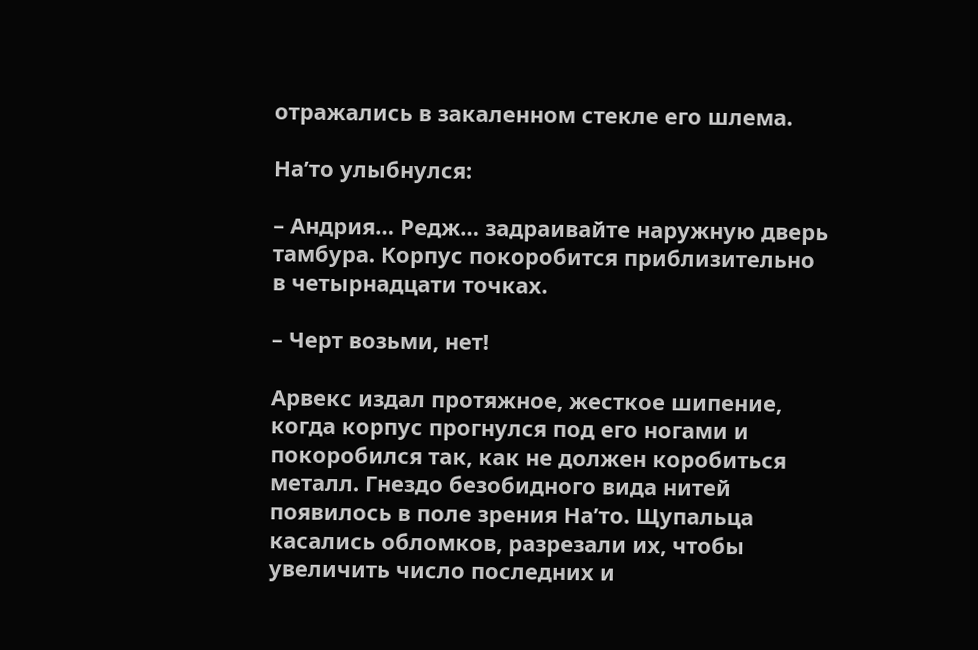отражались в закаленном стекле его шлема.

На’то улыбнулся:

– Андрия… Редж… задраивайте наружную дверь тамбура. Корпус покоробится приблизительно в четырнадцати точках.

– Черт возьми, нет!

Арвекс издал протяжное, жесткое шипение, когда корпус прогнулся под его ногами и покоробился так, как не должен коробиться металл. Гнездо безобидного вида нитей появилось в поле зрения На’то. Щупальца касались обломков, разрезали их, чтобы увеличить число последних и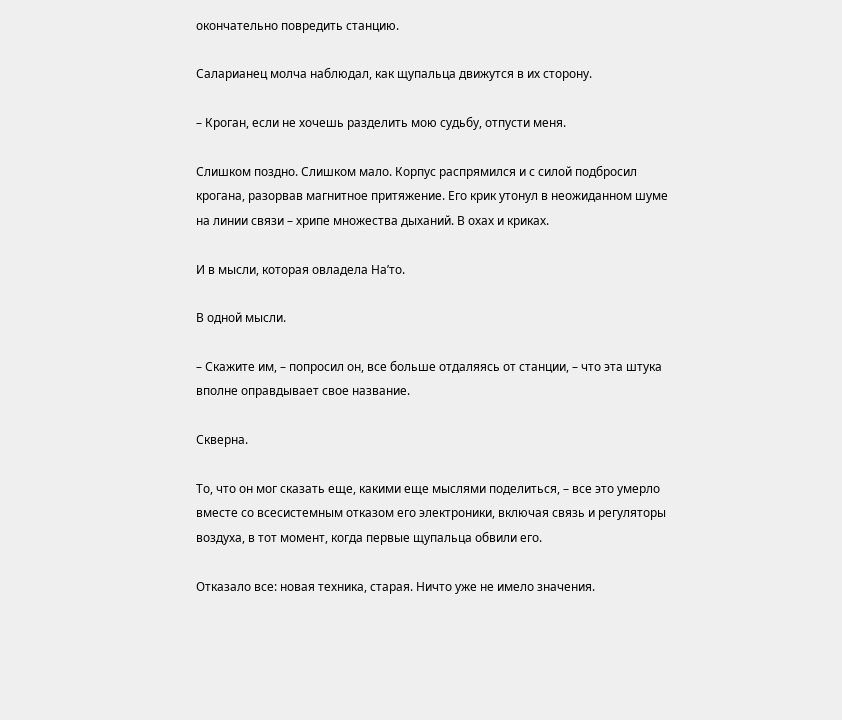окончательно повредить станцию.

Саларианец молча наблюдал, как щупальца движутся в их сторону.

– Кроган, если не хочешь разделить мою судьбу, отпусти меня.

Слишком поздно. Слишком мало. Корпус распрямился и с силой подбросил крогана, разорвав магнитное притяжение. Его крик утонул в неожиданном шуме на линии связи – хрипе множества дыханий. В охах и криках.

И в мысли, которая овладела На’то.

В одной мысли.

– Скажите им, – попросил он, все больше отдаляясь от станции, – что эта штука вполне оправдывает свое название.

Скверна.

То, что он мог сказать еще, какими еще мыслями поделиться, – все это умерло вместе со всесистемным отказом его электроники, включая связь и регуляторы воздуха, в тот момент, когда первые щупальца обвили его.

Отказало все: новая техника, старая. Ничто уже не имело значения.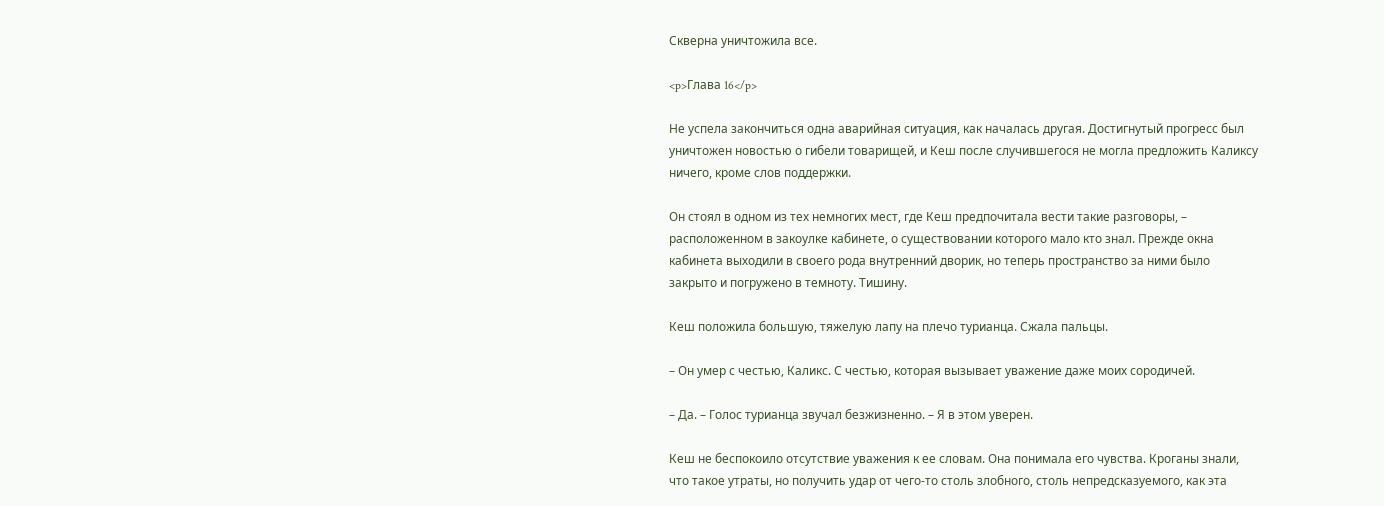Скверна уничтожила все.

<p>Глава 16</p>

Не успела закончиться одна аварийная ситуация, как началась другая. Достигнутый прогресс был уничтожен новостью о гибели товарищей, и Кеш после случившегося не могла предложить Каликсу ничего, кроме слов поддержки.

Он стоял в одном из тех немногих мест, где Кеш предпочитала вести такие разговоры, – расположенном в закоулке кабинете, о существовании которого мало кто знал. Прежде окна кабинета выходили в своего рода внутренний дворик, но теперь пространство за ними было закрыто и погружено в темноту. Тишину.

Кеш положила большую, тяжелую лапу на плечо турианца. Сжала пальцы.

– Он умер с честью, Каликс. С честью, которая вызывает уважение даже моих сородичей.

– Да. – Голос турианца звучал безжизненно. – Я в этом уверен.

Кеш не беспокоило отсутствие уважения к ее словам. Она понимала его чувства. Кроганы знали, что такое утраты, но получить удар от чего-то столь злобного, столь непредсказуемого, как эта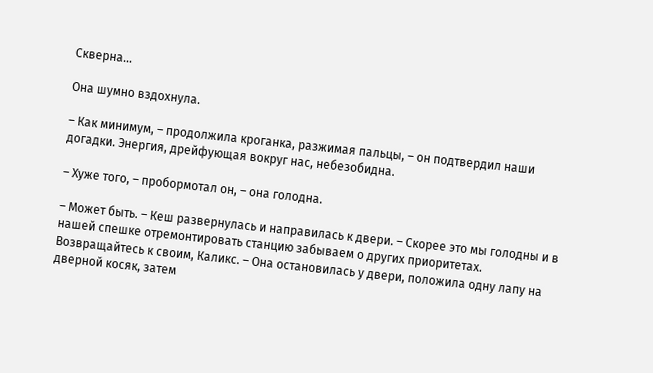Скверна…

Она шумно вздохнула.

– Как минимум, – продолжила кроганка, разжимая пальцы, – он подтвердил наши догадки. Энергия, дрейфующая вокруг нас, небезобидна.

– Хуже того, – пробормотал он, – она голодна.

– Может быть. – Кеш развернулась и направилась к двери. – Скорее это мы голодны и в нашей спешке отремонтировать станцию забываем о других приоритетах. Возвращайтесь к своим, Каликс. – Она остановилась у двери, положила одну лапу на дверной косяк, затем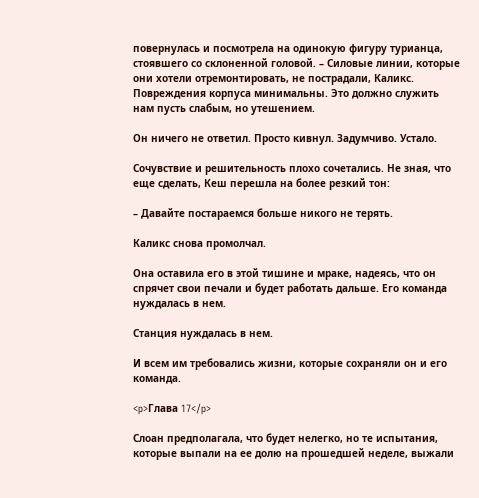повернулась и посмотрела на одинокую фигуру турианца, стоявшего со склоненной головой. – Силовые линии, которые они хотели отремонтировать, не пострадали, Каликс. Повреждения корпуса минимальны. Это должно служить нам пусть слабым, но утешением.

Он ничего не ответил. Просто кивнул. Задумчиво. Устало.

Сочувствие и решительность плохо сочетались. Не зная, что еще сделать, Кеш перешла на более резкий тон:

– Давайте постараемся больше никого не терять.

Каликс снова промолчал.

Она оставила его в этой тишине и мраке, надеясь, что он спрячет свои печали и будет работать дальше. Его команда нуждалась в нем.

Станция нуждалась в нем.

И всем им требовались жизни, которые сохраняли он и его команда.

<p>Глава 17</p>

Слоан предполагала, что будет нелегко, но те испытания, которые выпали на ее долю на прошедшей неделе, выжали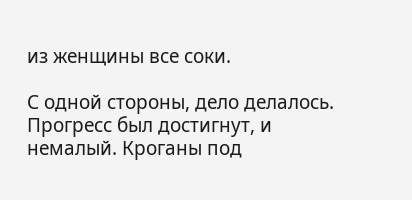из женщины все соки.

С одной стороны, дело делалось. Прогресс был достигнут, и немалый. Кроганы под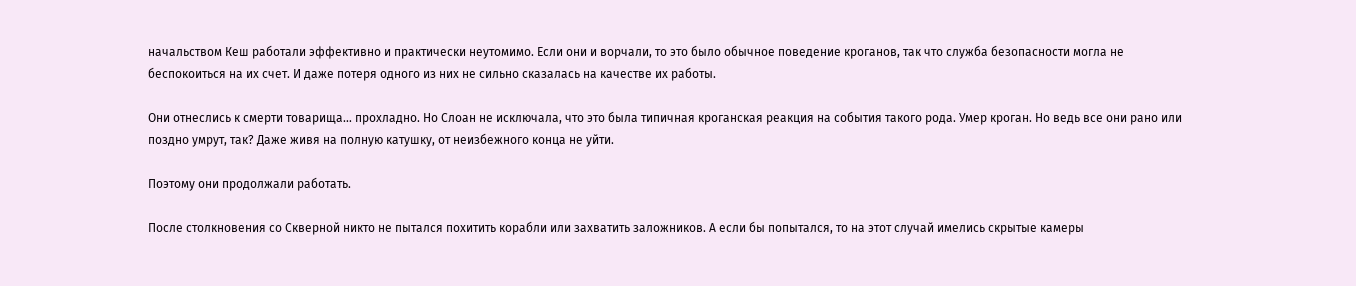начальством Кеш работали эффективно и практически неутомимо. Если они и ворчали, то это было обычное поведение кроганов, так что служба безопасности могла не беспокоиться на их счет. И даже потеря одного из них не сильно сказалась на качестве их работы.

Они отнеслись к смерти товарища… прохладно. Но Слоан не исключала, что это была типичная кроганская реакция на события такого рода. Умер кроган. Но ведь все они рано или поздно умрут, так? Даже живя на полную катушку, от неизбежного конца не уйти.

Поэтому они продолжали работать.

После столкновения со Скверной никто не пытался похитить корабли или захватить заложников. А если бы попытался, то на этот случай имелись скрытые камеры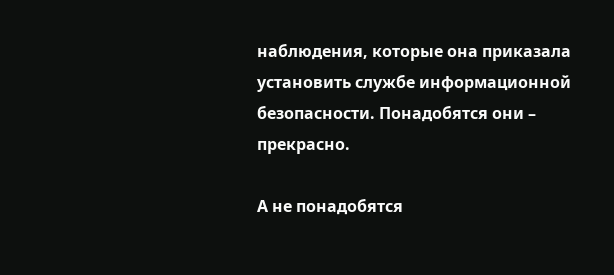наблюдения, которые она приказала установить службе информационной безопасности. Понадобятся они – прекрасно.

А не понадобятся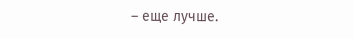– еще лучше.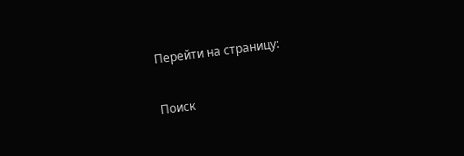Перейти на страницу:

Поиск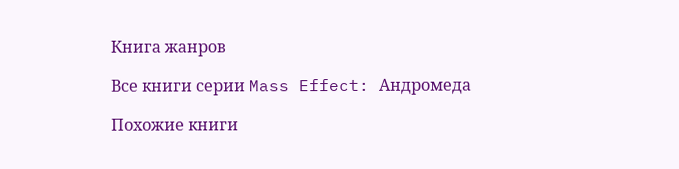Книга жанров

Все книги серии Mass Effect: Андромеда

Похожие книги